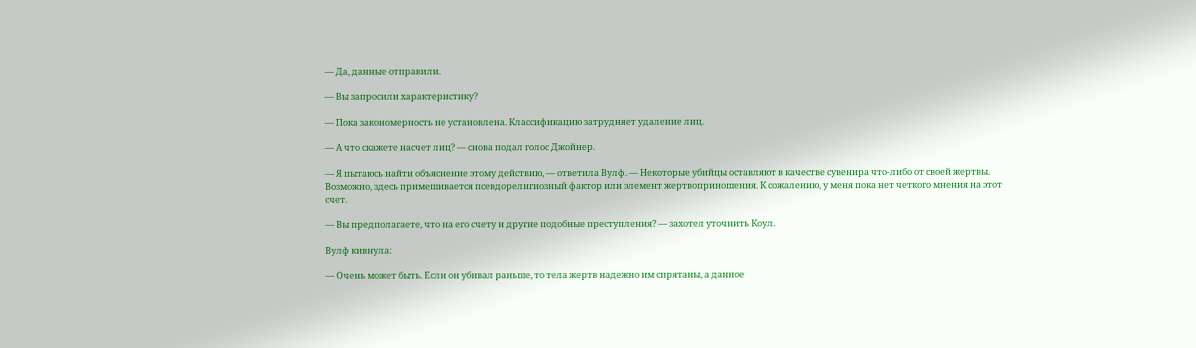— Да, данные отправили.

— Вы запросили характеристику?

— Пока закономерность не установлена. Классификацию затрудняет удаление лиц.

— А что скажете насчет лиц? — снова подал голос Джойнер.

— Я пытаюсь найти объяснение этому действию, — ответила Вулф. — Некоторые убийцы оставляют в качестве сувенира что-либо от своей жертвы. Возможно, здесь примешивается псевдорелигиозный фактор или элемент жертвоприношения. К сожалению, у меня пока нет четкого мнения на этот счет.

— Вы предполагаете, что на его счету и другие подобные преступления? — захотел уточнить Коул.

Вулф кивнула:

— Очень может быть. Если он убивал раньше, то тела жертв надежно им спрятаны, а данное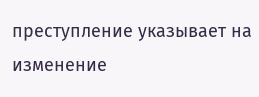преступление указывает на изменение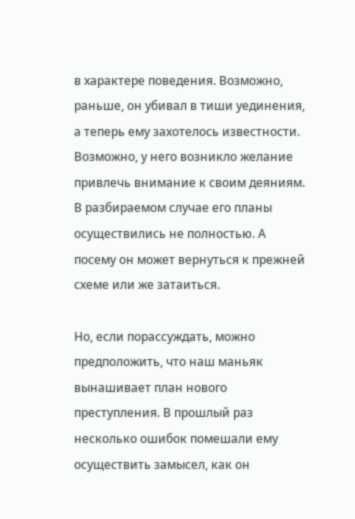в характере поведения. Возможно, раньше, он убивал в тиши уединения, а теперь ему захотелось известности. Возможно, у него возникло желание привлечь внимание к своим деяниям. В разбираемом случае его планы осуществились не полностью. А посему он может вернуться к прежней схеме или же затаиться.

Но, если порассуждать, можно предположить, что наш маньяк вынашивает план нового преступления. В прошлый раз несколько ошибок помешали ему осуществить замысел, как он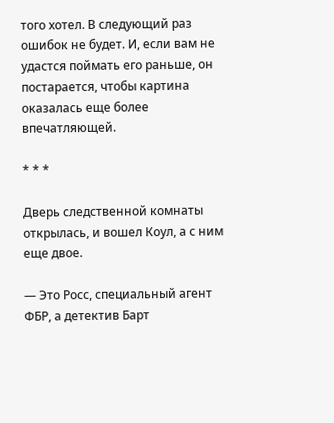того хотел. В следующий раз ошибок не будет. И, если вам не удастся поймать его раньше, он постарается, чтобы картина оказалась еще более впечатляющей.

* * *

Дверь следственной комнаты открылась, и вошел Коул, а с ним еще двое.

— Это Росс, специальный агент ФБР, а детектив Барт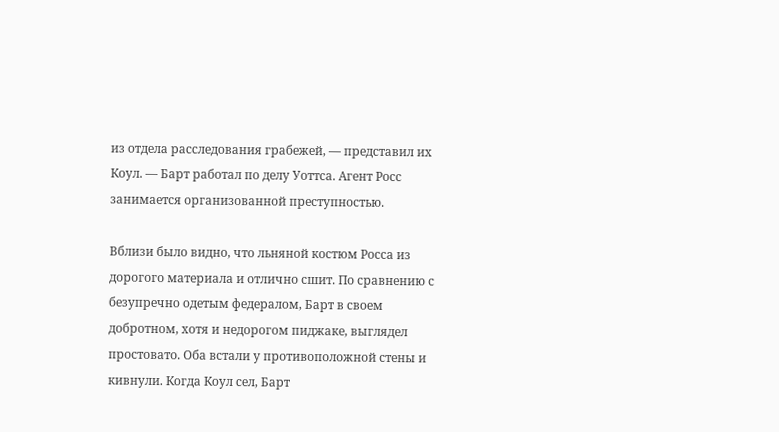из отдела расследования грабежей, — представил их Коул. — Барт работал по делу Уоттса. Агент Росс занимается организованной преступностью.

Вблизи было видно, что льняной костюм Росса из дорогого материала и отлично сшит. По сравнению с безупречно одетым федералом, Барт в своем добротном, хотя и недорогом пиджаке, выглядел простовато. Оба встали у противоположной стены и кивнули. Когда Коул сел, Барт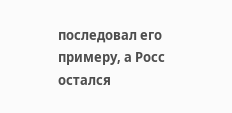последовал его примеру, а Росс остался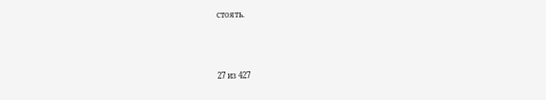стоять.



27 из 427